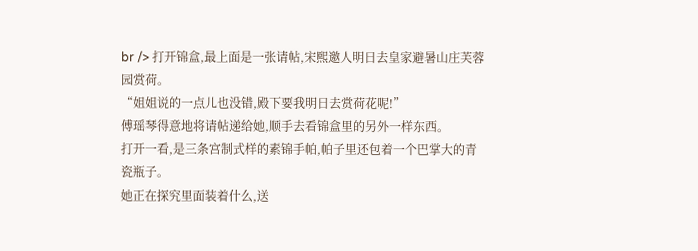br /> 打开锦盒,最上面是一张请帖,宋熙邀人明日去皇家避暑山庄芙蓉园赏荷。
“姐姐说的一点儿也没错,殿下要我明日去赏荷花呢!”
傅瑶琴得意地将请帖递给她,顺手去看锦盒里的另外一样东西。
打开一看,是三条宫制式样的素锦手帕,帕子里还包着一个巴掌大的青瓷瓶子。
她正在探究里面装着什么,送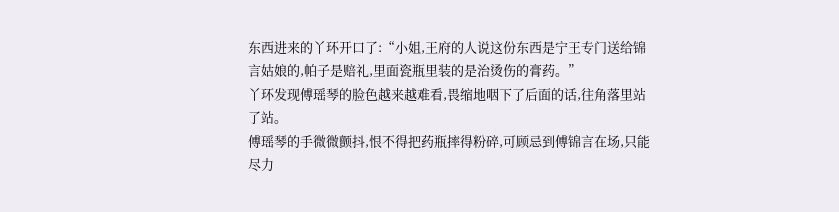东西进来的丫环开口了:“小姐,王府的人说这份东西是宁王专门送给锦言姑娘的,帕子是赔礼,里面瓷瓶里装的是治烫伤的膏药。”
丫环发现傅瑶琴的脸色越来越难看,畏缩地咽下了后面的话,往角落里站了站。
傅瑶琴的手微微颤抖,恨不得把药瓶摔得粉碎,可顾忌到傅锦言在场,只能尽力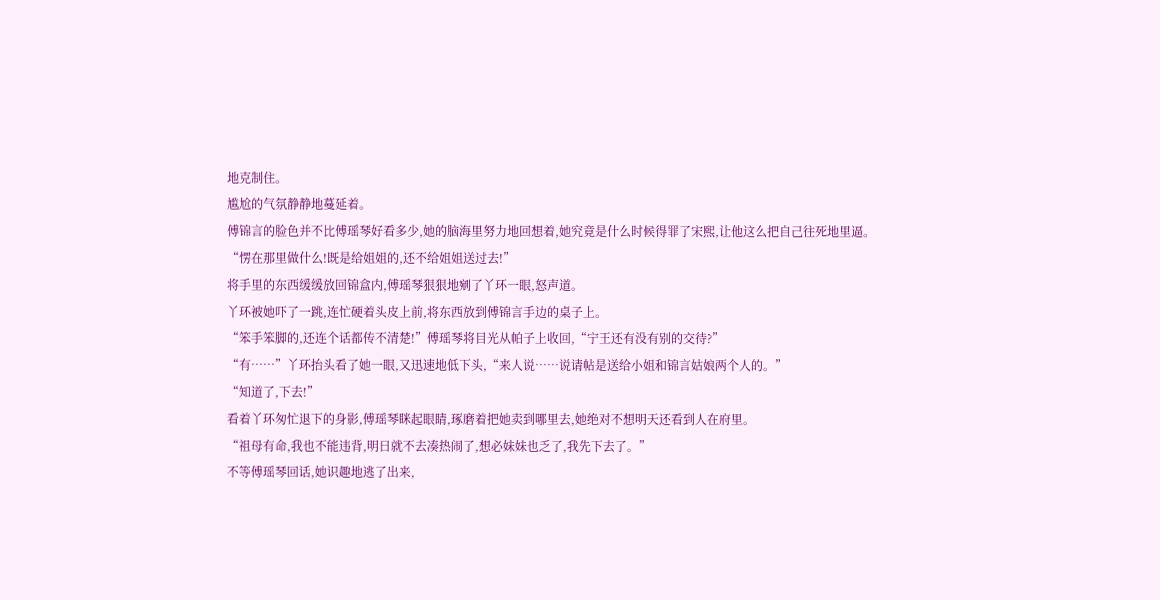地克制住。
尴尬的气氛静静地蔓延着。
傅锦言的脸色并不比傅瑶琴好看多少,她的脑海里努力地回想着,她究竟是什么时候得罪了宋熙,让他这么把自己往死地里逼。
“愣在那里做什么!既是给姐姐的,还不给姐姐送过去!”
将手里的东西缓缓放回锦盒内,傅瑶琴狠狠地剜了丫环一眼,怒声道。
丫环被她吓了一跳,连忙硬着头皮上前,将东西放到傅锦言手边的桌子上。
“笨手笨脚的,还连个话都传不清楚!”傅瑶琴将目光从帕子上收回,“宁王还有没有别的交待?”
“有……”丫环抬头看了她一眼,又迅速地低下头,“来人说……说请帖是送给小姐和锦言姑娘两个人的。”
“知道了,下去!”
看着丫环匆忙退下的身影,傅瑶琴眯起眼睛,琢磨着把她卖到哪里去,她绝对不想明天还看到人在府里。
“祖母有命,我也不能违背,明日就不去凑热闹了,想必妹妹也乏了,我先下去了。”
不等傅瑶琴回话,她识趣地逃了出来,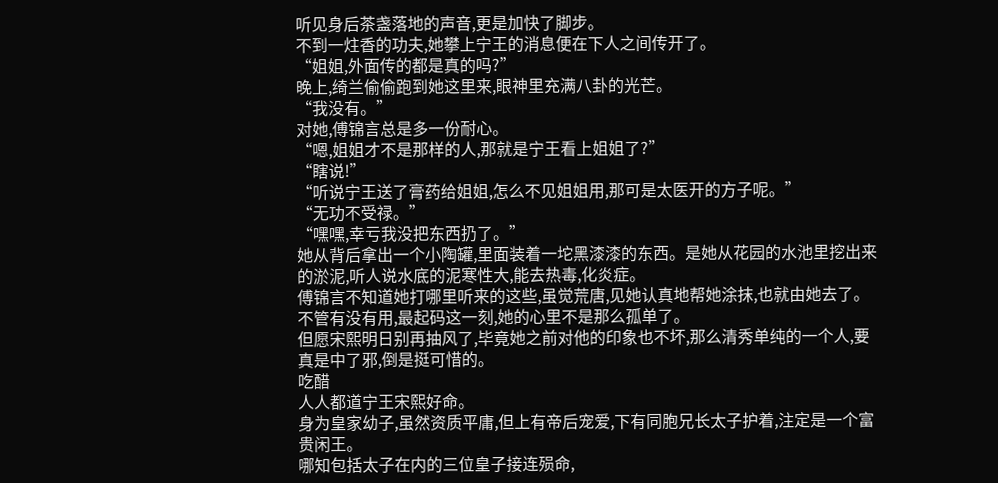听见身后茶盏落地的声音,更是加快了脚步。
不到一炷香的功夫,她攀上宁王的消息便在下人之间传开了。
“姐姐,外面传的都是真的吗?”
晚上,绮兰偷偷跑到她这里来,眼神里充满八卦的光芒。
“我没有。”
对她,傅锦言总是多一份耐心。
“嗯,姐姐才不是那样的人,那就是宁王看上姐姐了?”
“瞎说!”
“听说宁王送了膏药给姐姐,怎么不见姐姐用,那可是太医开的方子呢。”
“无功不受禄。”
“嘿嘿,幸亏我没把东西扔了。”
她从背后拿出一个小陶罐,里面装着一坨黑漆漆的东西。是她从花园的水池里挖出来的淤泥,听人说水底的泥寒性大,能去热毒,化炎症。
傅锦言不知道她打哪里听来的这些,虽觉荒唐,见她认真地帮她涂抹,也就由她去了。
不管有没有用,最起码这一刻,她的心里不是那么孤单了。
但愿宋熙明日别再抽风了,毕竟她之前对他的印象也不坏,那么清秀单纯的一个人,要真是中了邪,倒是挺可惜的。
吃醋
人人都道宁王宋熙好命。
身为皇家幼子,虽然资质平庸,但上有帝后宠爱,下有同胞兄长太子护着,注定是一个富贵闲王。
哪知包括太子在内的三位皇子接连殒命,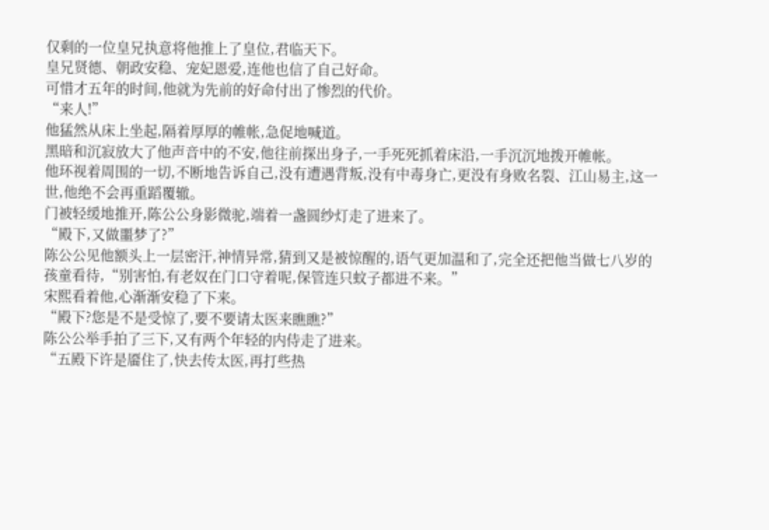仅剩的一位皇兄执意将他推上了皇位,君临天下。
皇兄贤德、朝政安稳、宠妃恩爱,连他也信了自己好命。
可惜才五年的时间,他就为先前的好命付出了惨烈的代价。
“来人!”
他猛然从床上坐起,隔着厚厚的帷帐,急促地喊道。
黑暗和沉寂放大了他声音中的不安,他往前探出身子,一手死死抓着床沿,一手沉沉地拨开帷帐。
他环视着周围的一切,不断地告诉自己,没有遭遇背叛,没有中毒身亡,更没有身败名裂、江山易主,这一世,他绝不会再重蹈覆辙。
门被轻缓地推开,陈公公身影微驼,端着一盏圆纱灯走了进来了。
“殿下,又做噩梦了?”
陈公公见他额头上一层密汗,神情异常,猜到又是被惊醒的,语气更加温和了,完全还把他当做七八岁的孩童看待,“别害怕,有老奴在门口守着呢,保管连只蚊子都进不来。”
宋熙看着他,心渐渐安稳了下来。
“殿下?您是不是受惊了,要不要请太医来瞧瞧?”
陈公公举手拍了三下,又有两个年轻的内侍走了进来。
“五殿下许是靥住了,快去传太医,再打些热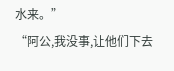水来。”
“阿公,我没事,让他们下去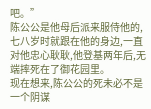吧。”
陈公公是他母后派来服侍他的,七八岁时就跟在他的身边,一直对他忠心耿耿,他登基两年后,无端摔死在了御花园里。
现在想来,陈公公的死未必不是一个阴谋